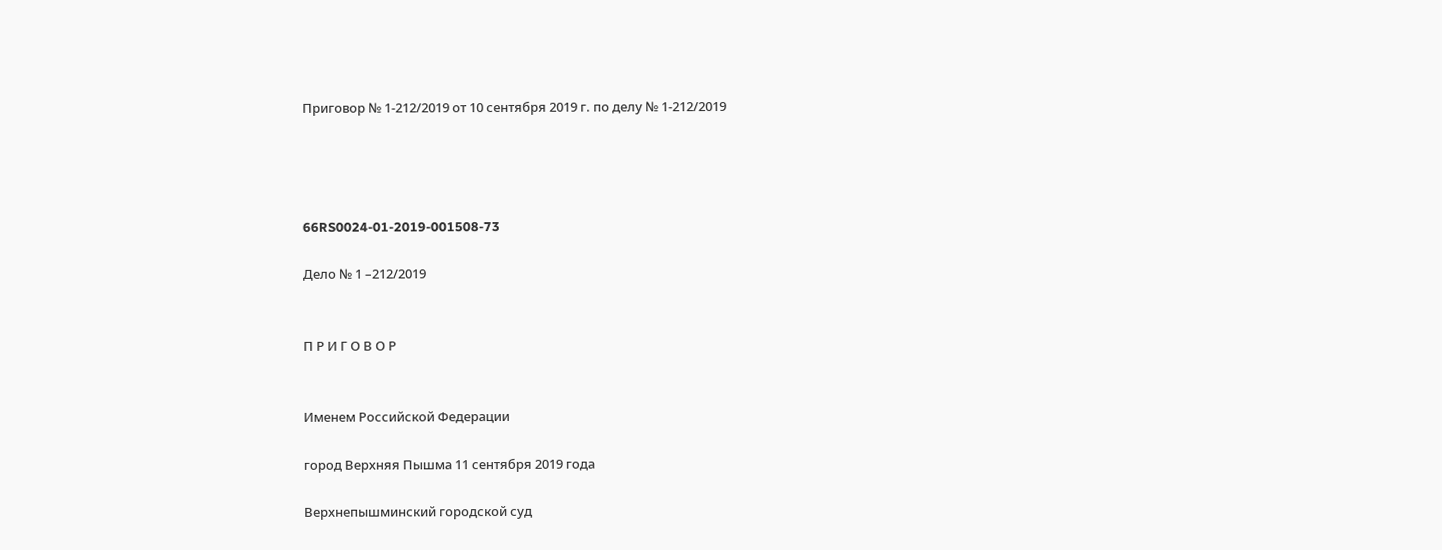Приговор № 1-212/2019 от 10 сентября 2019 г. по делу № 1-212/2019




66RS0024-01-2019-001508-73

Дело № 1 –212/2019


П Р И Г О В О Р


Именем Российской Федерации

город Верхняя Пышма 11 сентября 2019 года

Верхнепышминский городской суд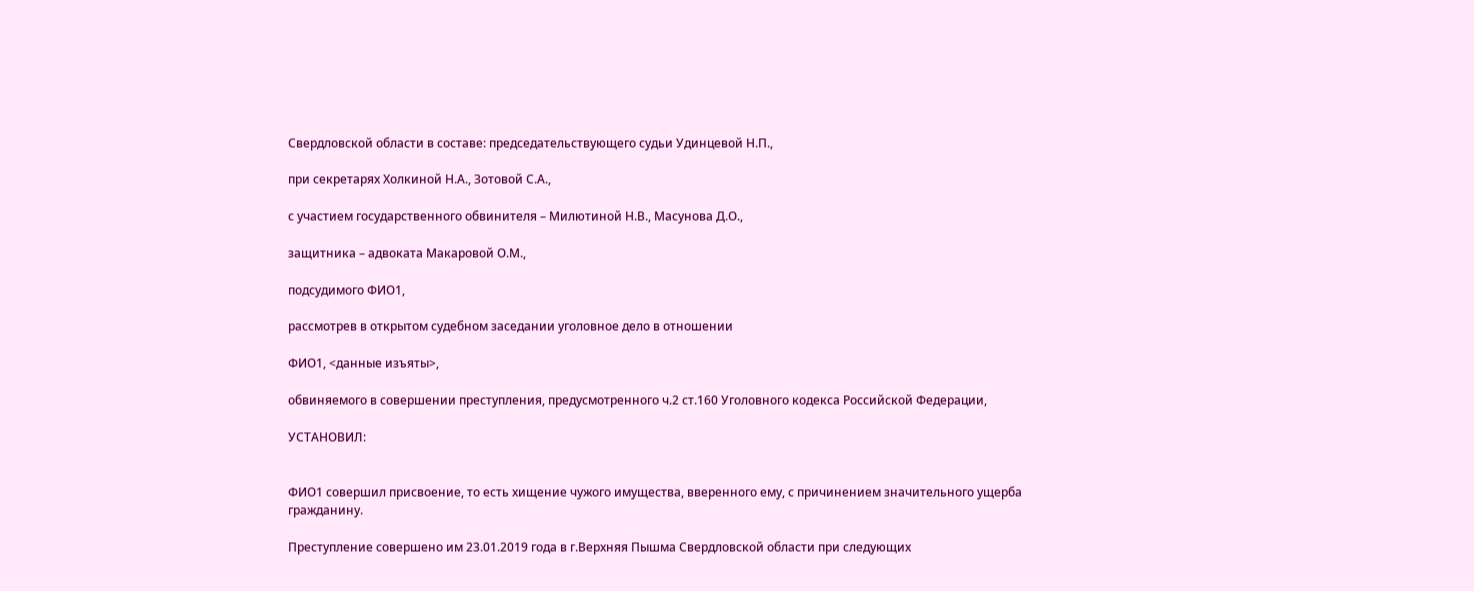Свердловской области в составе: председательствующего судьи Удинцевой Н.П.,

при секретарях Холкиной Н.А., Зотовой С.А.,

с участием государственного обвинителя – Милютиной Н.В., Масунова Д.О.,

защитника – адвоката Макаровой О.М.,

подсудимого ФИО1,

рассмотрев в открытом судебном заседании уголовное дело в отношении

ФИО1, <данные изъяты>,

обвиняемого в совершении преступления, предусмотренного ч.2 ст.160 Уголовного кодекса Российской Федерации,

УСТАНОВИЛ:


ФИО1 совершил присвоение, то есть хищение чужого имущества, вверенного ему, с причинением значительного ущерба гражданину.

Преступление совершено им 23.01.2019 года в г.Верхняя Пышма Свердловской области при следующих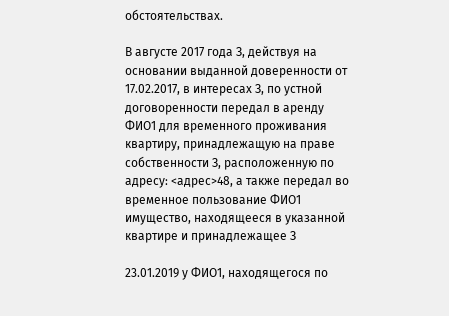обстоятельствах.

В августе 2017 года З, действуя на основании выданной доверенности от 17.02.2017, в интересах З, по устной договоренности передал в аренду ФИО1 для временного проживания квартиру, принадлежащую на праве собственности З, расположенную по адресу: <адрес>48, а также передал во временное пользование ФИО1 имущество, находящееся в указанной квартире и принадлежащее З

23.01.2019 у ФИО1, находящегося по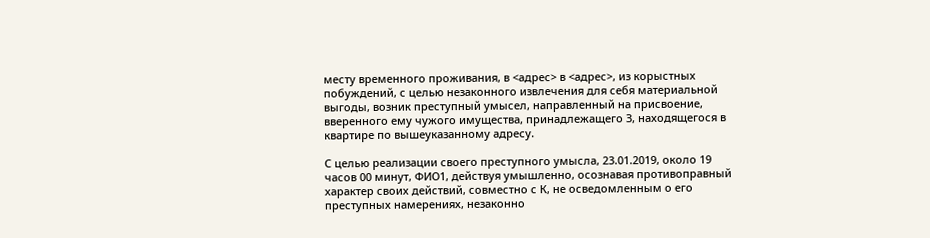месту временного проживания, в <адрес> в <адрес>, из корыстных побуждений, с целью незаконного извлечения для себя материальной выгоды, возник преступный умысел, направленный на присвоение, вверенного ему чужого имущества, принадлежащего З, находящегося в квартире по вышеуказанному адресу.

С целью реализации своего преступного умысла, 23.01.2019, около 19 часов 00 минут, ФИО1, действуя умышленно, осознавая противоправный характер своих действий, совместно с К, не осведомленным о его преступных намерениях, незаконно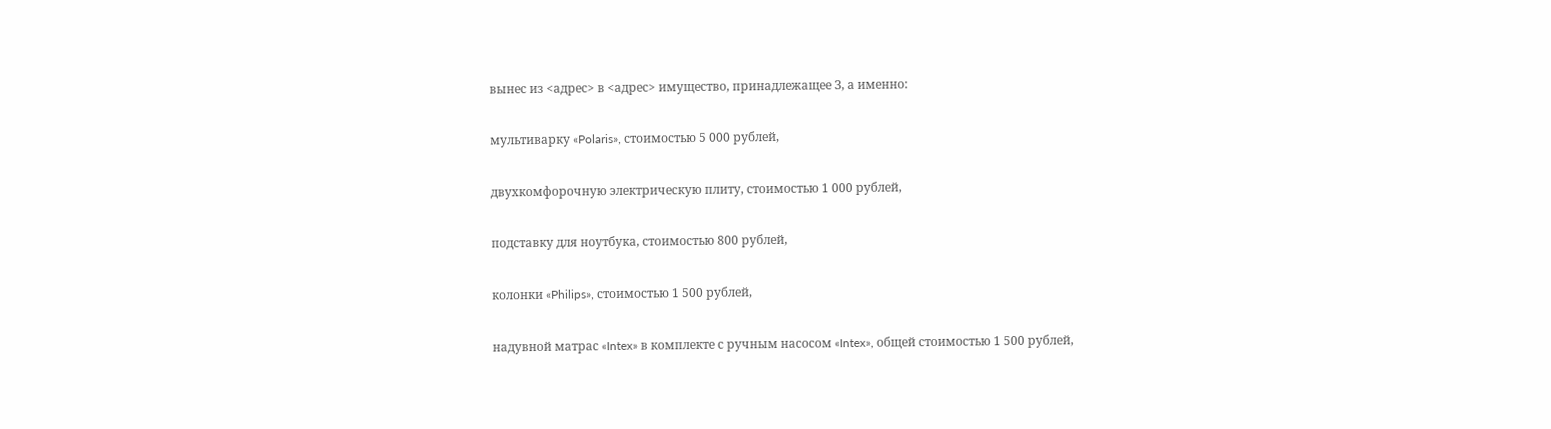вынес из <адрес> в <адрес> имущество, принадлежащее З, а именно:

мультиварку «Polaris», стоимостью 5 000 рублей,

двухкомфорочную электрическую плиту, стоимостью 1 000 рублей,

подставку для ноутбука, стоимостью 800 рублей,

колонки «Philips», стоимостью 1 500 рублей,

надувной матрас «Intex» в комплекте с ручным насосом «Intex», общей стоимостью 1 500 рублей,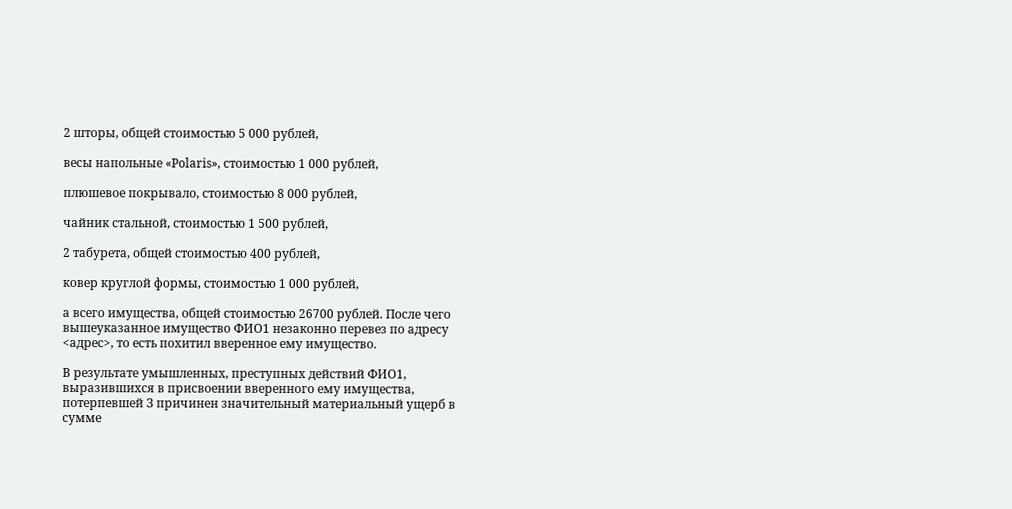2 шторы, общей стоимостью 5 000 рублей,

весы напольные «Polaris», стоимостью 1 000 рублей,

плюшевое покрывало, стоимостью 8 000 рублей,

чайник стальной, стоимостью 1 500 рублей,

2 табурета, общей стоимостью 400 рублей,

ковер круглой формы, стоимостью 1 000 рублей,

а всего имущества, общей стоимостью 26700 рублей. После чего вышеуказанное имущество ФИО1 незаконно перевез по адресу <адрес>, то есть похитил вверенное ему имущество.

В результате умышленных, преступных действий ФИО1, выразившихся в присвоении вверенного ему имущества, потерпевшей З причинен значительный материальный ущерб в сумме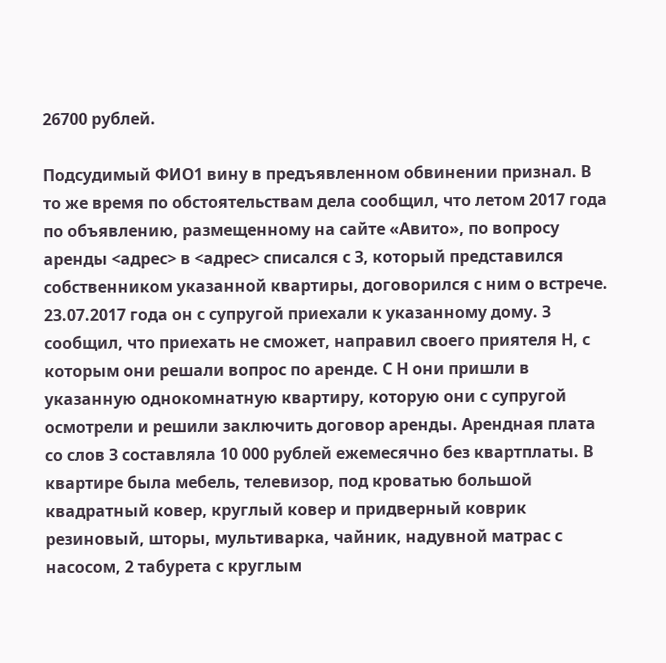26700 рублей.

Подсудимый ФИО1 вину в предъявленном обвинении признал. В то же время по обстоятельствам дела сообщил, что летом 2017 года по объявлению, размещенному на сайте «Авито», по вопросу аренды <адрес> в <адрес> списался с З, который представился собственником указанной квартиры, договорился с ним о встрече. 23.07.2017 года он с супругой приехали к указанному дому. З сообщил, что приехать не сможет, направил своего приятеля Н, с которым они решали вопрос по аренде. С Н они пришли в указанную однокомнатную квартиру, которую они с супругой осмотрели и решили заключить договор аренды. Арендная плата со слов З составляла 10 000 рублей ежемесячно без квартплаты. В квартире была мебель, телевизор, под кроватью большой квадратный ковер, круглый ковер и придверный коврик резиновый, шторы, мультиварка, чайник, надувной матрас с насосом, 2 табурета с круглым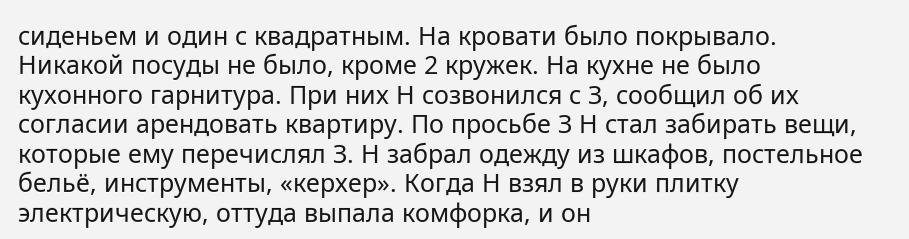сиденьем и один с квадратным. На кровати было покрывало. Никакой посуды не было, кроме 2 кружек. На кухне не было кухонного гарнитура. При них Н созвонился с З, сообщил об их согласии арендовать квартиру. По просьбе З Н стал забирать вещи, которые ему перечислял З. Н забрал одежду из шкафов, постельное бельё, инструменты, «керхер». Когда Н взял в руки плитку электрическую, оттуда выпала комфорка, и он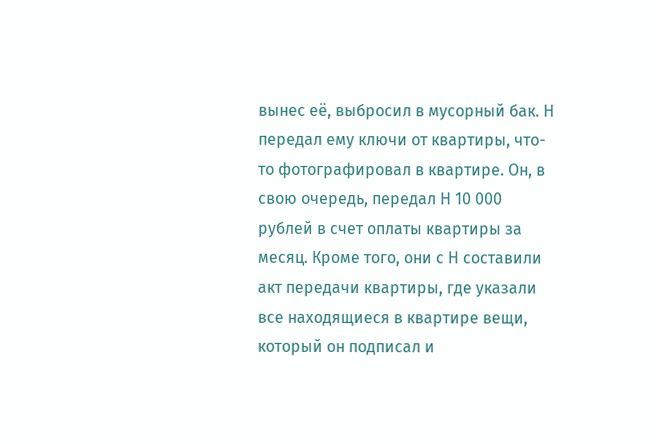вынес её, выбросил в мусорный бак. Н передал ему ключи от квартиры, что-то фотографировал в квартире. Он, в свою очередь, передал Н 10 000 рублей в счет оплаты квартиры за месяц. Кроме того, они с Н составили акт передачи квартиры, где указали все находящиеся в квартире вещи, который он подписал и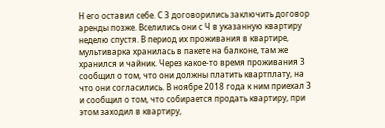Н его оставил себе. С З договорились заключить договор аренды позже. Вселились они с Ч в указанную квартиру неделю спустя. В период их проживания в квартире, мультиварка хранилась в пакете на балконе, там же хранился и чайник. Через какое-то время проживания З сообщил о том, что они должны платить квартплату, на что они согласились. В ноябре 2018 года к ним приехал З и сообщил о том, что собирается продать квартиру, при этом заходил в квартиру,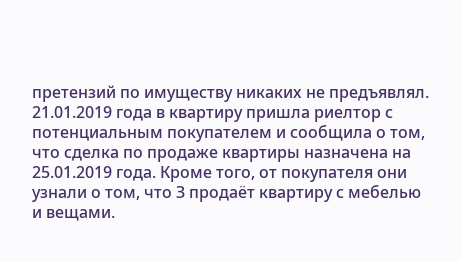претензий по имуществу никаких не предъявлял. 21.01.2019 года в квартиру пришла риелтор с потенциальным покупателем и сообщила о том, что сделка по продаже квартиры назначена на 25.01.2019 года. Кроме того, от покупателя они узнали о том, что З продаёт квартиру с мебелью и вещами.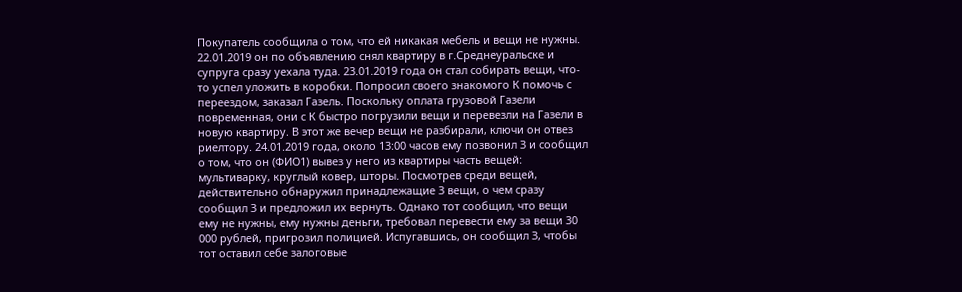Покупатель сообщила о том, что ей никакая мебель и вещи не нужны. 22.01.2019 он по объявлению снял квартиру в г.Среднеуральске и супруга сразу уехала туда. 23.01.2019 года он стал собирать вещи, что-то успел уложить в коробки. Попросил своего знакомого К помочь с переездом, заказал Газель. Поскольку оплата грузовой Газели повременная, они с К быстро погрузили вещи и перевезли на Газели в новую квартиру. В этот же вечер вещи не разбирали, ключи он отвез риелтору. 24.01.2019 года, около 13:00 часов ему позвонил З и сообщил о том, что он (ФИО1) вывез у него из квартиры часть вещей: мультиварку, круглый ковер, шторы. Посмотрев среди вещей, действительно обнаружил принадлежащие З вещи, о чем сразу сообщил З и предложил их вернуть. Однако тот сообщил, что вещи ему не нужны, ему нужны деньги, требовал перевести ему за вещи 30 000 рублей, пригрозил полицией. Испугавшись, он сообщил З, чтобы тот оставил себе залоговые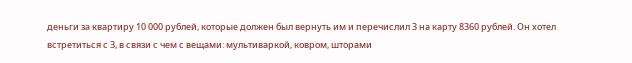деньги за квартиру 10 000 рублей, которые должен был вернуть им и перечислил З на карту 8360 рублей. Он хотел встретиться с З, в связи с чем с вещами: мультиваркой, ковром, шторами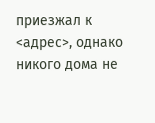приезжал к <адрес>, однако никого дома не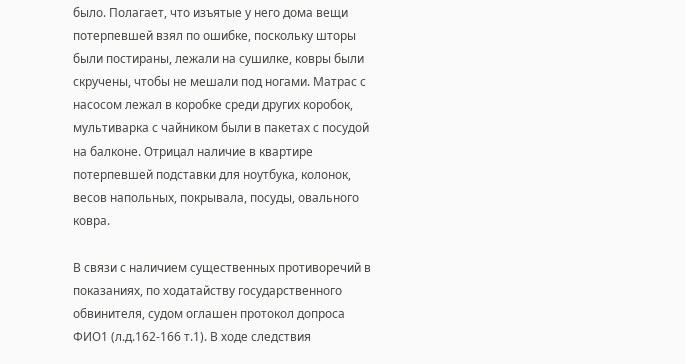было. Полагает, что изъятые у него дома вещи потерпевшей взял по ошибке, поскольку шторы были постираны, лежали на сушилке, ковры были скручены, чтобы не мешали под ногами. Матрас с насосом лежал в коробке среди других коробок, мультиварка с чайником были в пакетах с посудой на балконе. Отрицал наличие в квартире потерпевшей подставки для ноутбука, колонок, весов напольных, покрывала, посуды, овального ковра.

В связи с наличием существенных противоречий в показаниях, по ходатайству государственного обвинителя, судом оглашен протокол допроса ФИО1 (л.д.162-166 т.1). В ходе следствия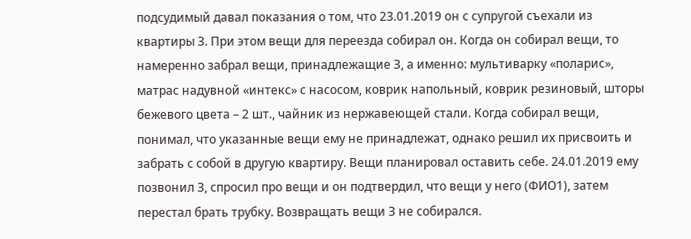подсудимый давал показания о том, что 23.01.2019 он с супругой съехали из квартиры З. При этом вещи для переезда собирал он. Когда он собирал вещи, то намеренно забрал вещи, принадлежащие З, а именно: мультиварку «поларис», матрас надувной «интекс» с насосом, коврик напольный, коврик резиновый, шторы бежевого цвета – 2 шт., чайник из нержавеющей стали. Когда собирал вещи, понимал, что указанные вещи ему не принадлежат, однако решил их присвоить и забрать с собой в другую квартиру. Вещи планировал оставить себе. 24.01.2019 ему позвонил З, спросил про вещи и он подтвердил, что вещи у него (ФИО1), затем перестал брать трубку. Возвращать вещи З не собирался.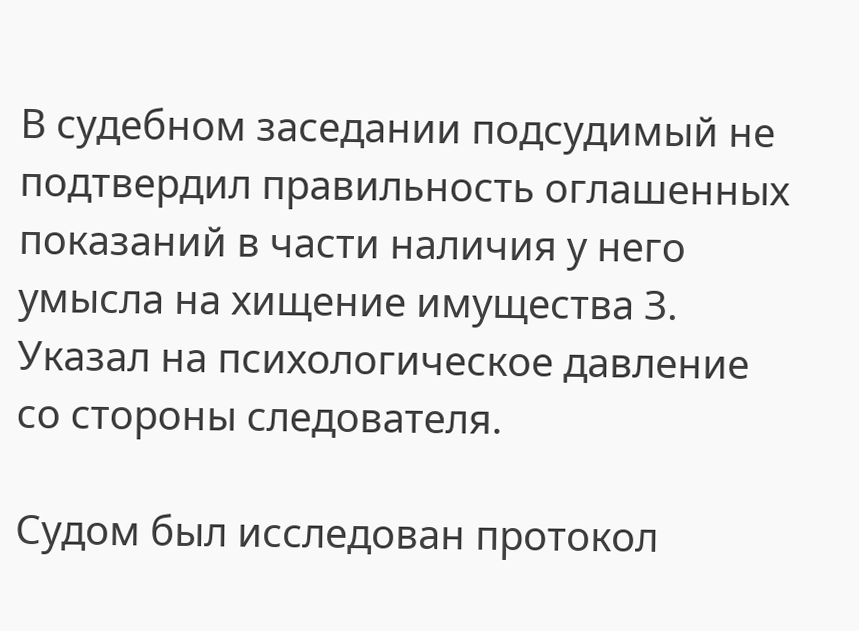В судебном заседании подсудимый не подтвердил правильность оглашенных показаний в части наличия у него умысла на хищение имущества З. Указал на психологическое давление со стороны следователя.

Судом был исследован протокол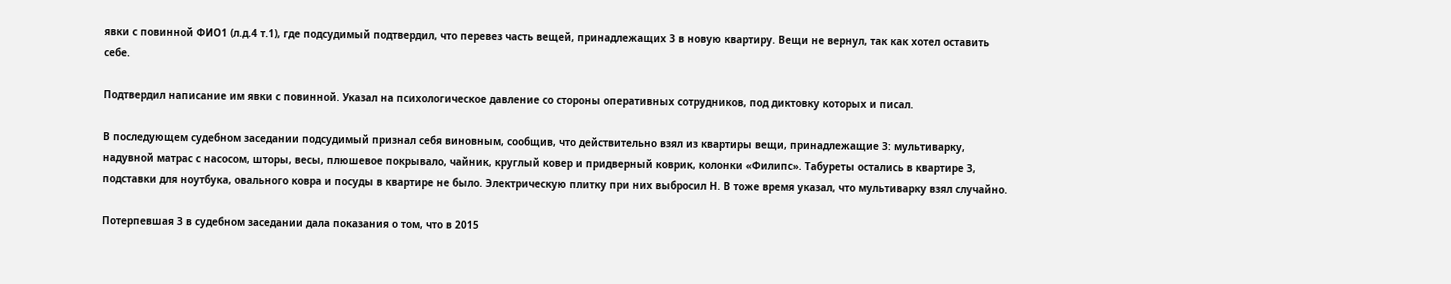явки с повинной ФИО1 (л.д.4 т.1), где подсудимый подтвердил, что перевез часть вещей, принадлежащих З в новую квартиру. Вещи не вернул, так как хотел оставить себе.

Подтвердил написание им явки с повинной. Указал на психологическое давление со стороны оперативных сотрудников, под диктовку которых и писал.

В последующем судебном заседании подсудимый признал себя виновным, сообщив, что действительно взял из квартиры вещи, принадлежащие З: мультиварку, надувной матрас с насосом, шторы, весы, плюшевое покрывало, чайник, круглый ковер и придверный коврик, колонки «Филипс». Табуреты остались в квартире З, подставки для ноутбука, овального ковра и посуды в квартире не было. Электрическую плитку при них выбросил Н. В тоже время указал, что мультиварку взял случайно.

Потерпевшая З в судебном заседании дала показания о том, что в 2015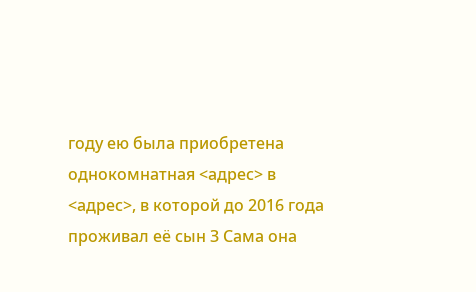году ею была приобретена однокомнатная <адрес> в <адрес>, в которой до 2016 года проживал её сын З Сама она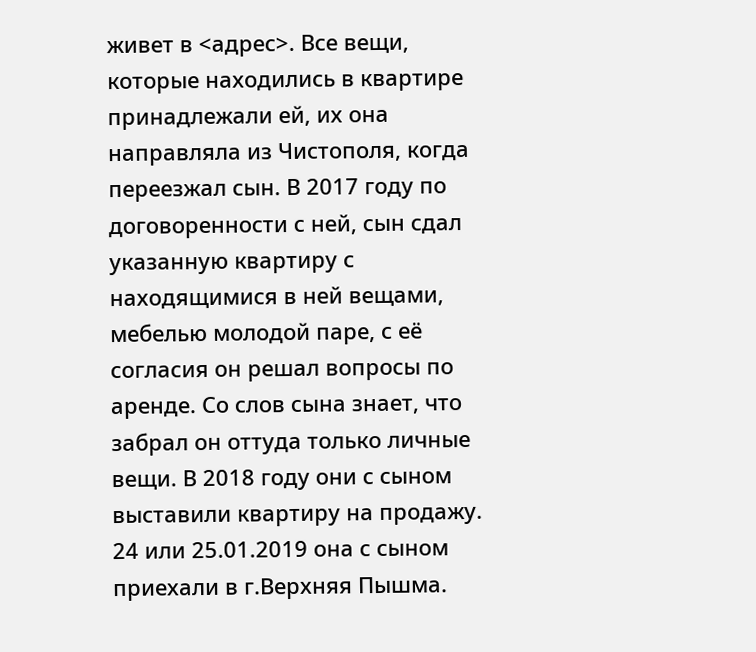живет в <адрес>. Все вещи, которые находились в квартире принадлежали ей, их она направляла из Чистополя, когда переезжал сын. В 2017 году по договоренности с ней, сын сдал указанную квартиру с находящимися в ней вещами, мебелью молодой паре, с её согласия он решал вопросы по аренде. Со слов сына знает, что забрал он оттуда только личные вещи. В 2018 году они с сыном выставили квартиру на продажу. 24 или 25.01.2019 она с сыном приехали в г.Верхняя Пышма.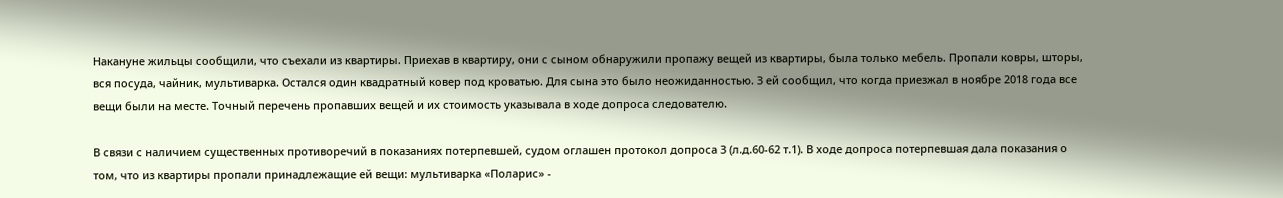Накануне жильцы сообщили, что съехали из квартиры. Приехав в квартиру, они с сыном обнаружили пропажу вещей из квартиры, была только мебель. Пропали ковры, шторы, вся посуда, чайник, мультиварка. Остался один квадратный ковер под кроватью. Для сына это было неожиданностью. З ей сообщил, что когда приезжал в ноябре 2018 года все вещи были на месте. Точный перечень пропавших вещей и их стоимость указывала в ходе допроса следователю.

В связи с наличием существенных противоречий в показаниях потерпевшей, судом оглашен протокол допроса З (л.д.60-62 т.1). В ходе допроса потерпевшая дала показания о том, что из квартиры пропали принадлежащие ей вещи: мультиварка «Поларис» -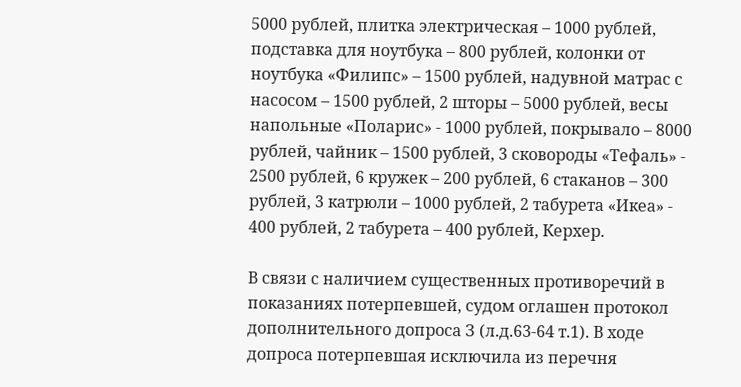5000 рублей, плитка электрическая – 1000 рублей, подставка для ноутбука – 800 рублей, колонки от ноутбука «Филипс» – 1500 рублей, надувной матрас с насосом – 1500 рублей, 2 шторы – 5000 рублей, весы напольные «Поларис» - 1000 рублей, покрывало – 8000 рублей, чайник – 1500 рублей, 3 сковороды «Тефаль» - 2500 рублей, 6 кружек – 200 рублей, 6 стаканов – 300 рублей, 3 катрюли – 1000 рублей, 2 табурета «Икеа» - 400 рублей, 2 табурета – 400 рублей, Керхер.

В связи с наличием существенных противоречий в показаниях потерпевшей, судом оглашен протокол дополнительного допроса З (л.д.63-64 т.1). В ходе допроса потерпевшая исключила из перечня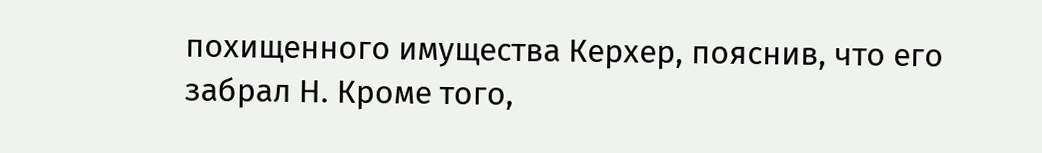похищенного имущества Керхер, пояснив, что его забрал Н. Кроме того,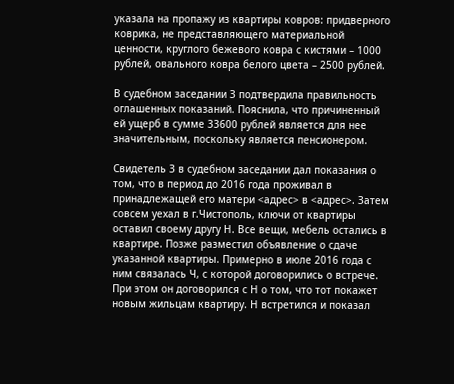указала на пропажу из квартиры ковров: придверного коврика, не представляющего материальной ценности, круглого бежевого ковра с кистями – 1000 рублей, овального ковра белого цвета – 2500 рублей.

В судебном заседании З подтвердила правильность оглашенных показаний. Пояснила, что причиненный ей ущерб в сумме 33600 рублей является для нее значительным, поскольку является пенсионером.

Свидетель З в судебном заседании дал показания о том, что в период до 2016 года проживал в принадлежащей его матери <адрес> в <адрес>. Затем совсем уехал в г.Чистополь, ключи от квартиры оставил своему другу Н. Все вещи, мебель остались в квартире. Позже разместил объявление о сдаче указанной квартиры. Примерно в июле 2016 года с ним связалась Ч, с которой договорились о встрече. При этом он договорился с Н о том, что тот покажет новым жильцам квартиру. Н встретился и показал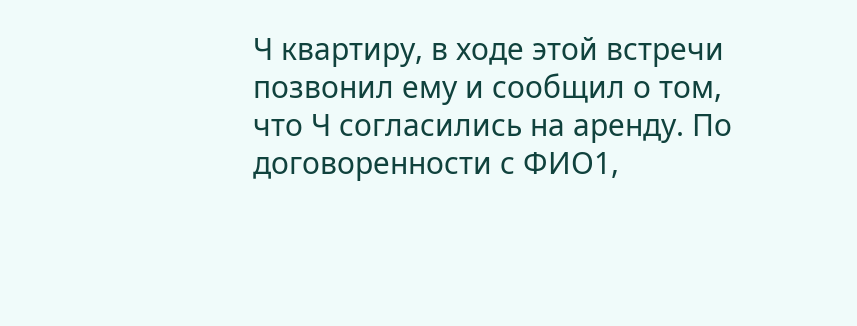Ч квартиру, в ходе этой встречи позвонил ему и сообщил о том, что Ч согласились на аренду. По договоренности с ФИО1,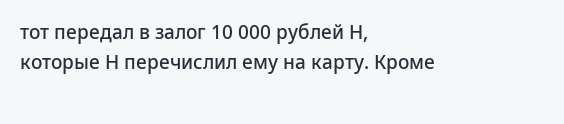тот передал в залог 10 000 рублей Н, которые Н перечислил ему на карту. Кроме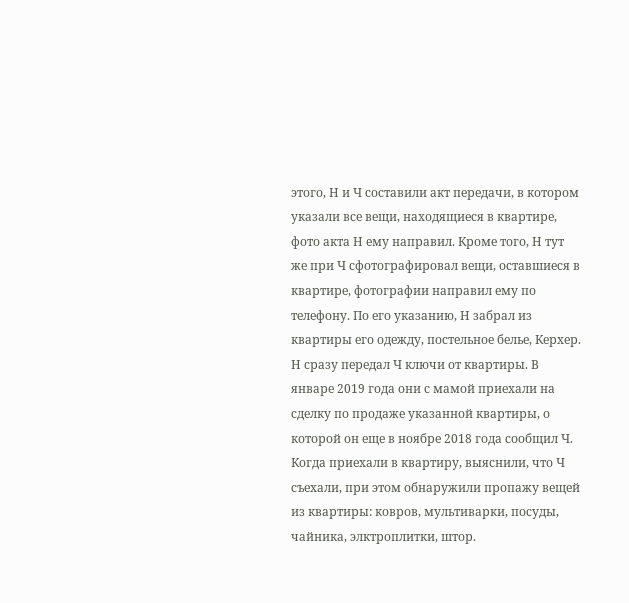этого, Н и Ч составили акт передачи, в котором указали все вещи, находящиеся в квартире, фото акта Н ему направил. Кроме того, Н тут же при Ч сфотографировал вещи, оставшиеся в квартире, фотографии направил ему по телефону. По его указанию, Н забрал из квартиры его одежду, постельное белье, Керхер. Н сразу передал Ч ключи от квартиры. В январе 2019 года они с мамой приехали на сделку по продаже указанной квартиры, о которой он еще в ноябре 2018 года сообщил Ч. Когда приехали в квартиру, выяснили, что Ч съехали, при этом обнаружили пропажу вещей из квартиры: ковров, мультиварки, посуды, чайника, элктроплитки, штор.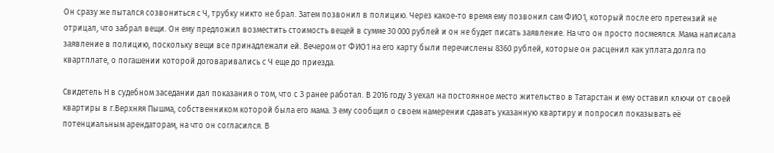Он сразу же пытался созвониться с Ч, трубку никто не брал. Затем позвонил в полицию. Через какое-то время ему позвонил сам ФИО1, который после его претензий не отрицал, что забрал вещи. Он ему предложил возместить стоимость вещей в сумме 30 000 рублей и он не будет писать заявление. На что он просто посмеялся. Мама написала заявление в полицию, поскольку вещи все принадлежали ей. Вечером от ФИО1 на его карту были перечислены 8360 рублей, которые он расценил как уплата долга по квартплате, о погашении которой договаривались с Ч еще до приезда.

Свидетель Н в судебном заседании дал показания о том, что с З ранее работал. В 2016 году З уехал на постоянное место жительство в Татарстан и ему оставил ключи от своей квартиры в г.Верхняя Пышма, собственником которой была его мама. З ему сообщил о своем намерении сдавать указанную квартиру и попросил показывать её потенциальным арендаторам, на что он согласился. В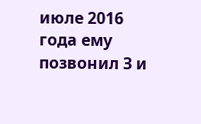июле 2016 года ему позвонил З и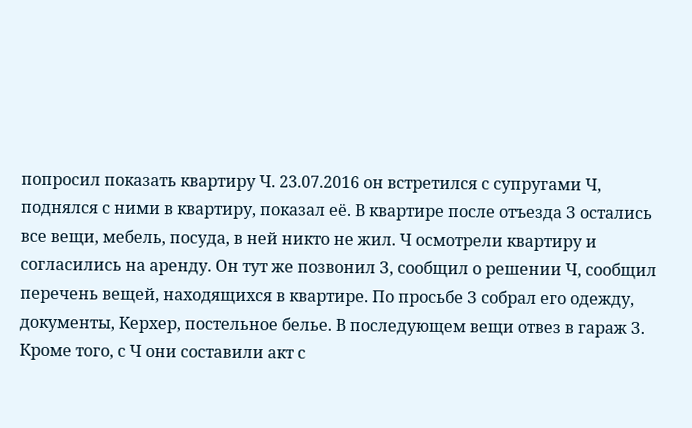попросил показать квартиру Ч. 23.07.2016 он встретился с супругами Ч, поднялся с ними в квартиру, показал её. В квартире после отъезда З остались все вещи, мебель, посуда, в ней никто не жил. Ч осмотрели квартиру и согласились на аренду. Он тут же позвонил З, сообщил о решении Ч, сообщил перечень вещей, находящихся в квартире. По просьбе З собрал его одежду, документы, Керхер, постельное белье. В последующем вещи отвез в гараж З. Кроме того, с Ч они составили акт с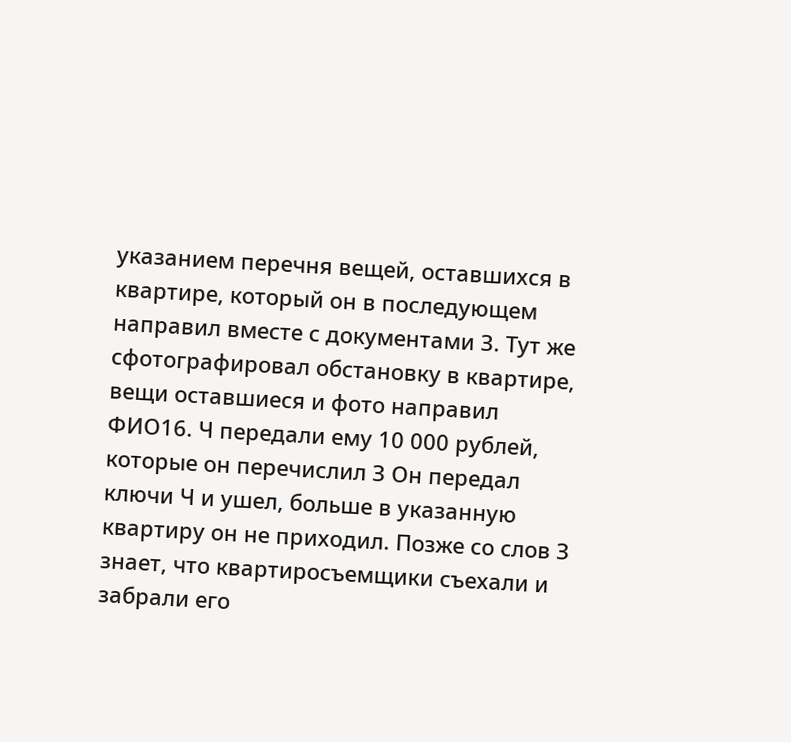указанием перечня вещей, оставшихся в квартире, который он в последующем направил вместе с документами З. Тут же сфотографировал обстановку в квартире, вещи оставшиеся и фото направил ФИО16. Ч передали ему 10 000 рублей, которые он перечислил З Он передал ключи Ч и ушел, больше в указанную квартиру он не приходил. Позже со слов З знает, что квартиросъемщики съехали и забрали его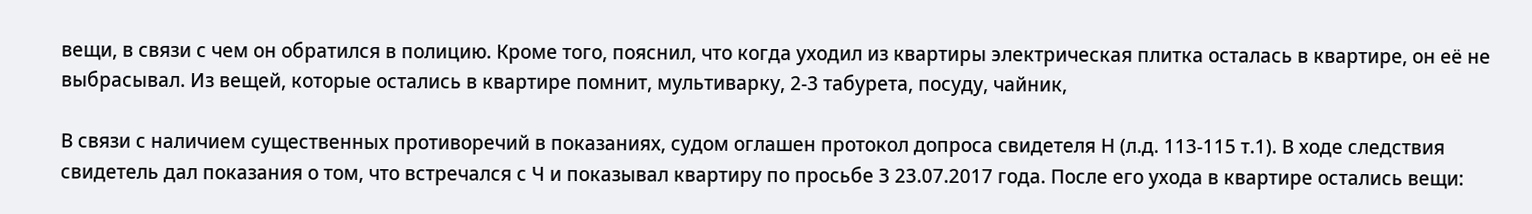вещи, в связи с чем он обратился в полицию. Кроме того, пояснил, что когда уходил из квартиры электрическая плитка осталась в квартире, он её не выбрасывал. Из вещей, которые остались в квартире помнит, мультиварку, 2-3 табурета, посуду, чайник,

В связи с наличием существенных противоречий в показаниях, судом оглашен протокол допроса свидетеля Н (л.д. 113-115 т.1). В ходе следствия свидетель дал показания о том, что встречался с Ч и показывал квартиру по просьбе З 23.07.2017 года. После его ухода в квартире остались вещи: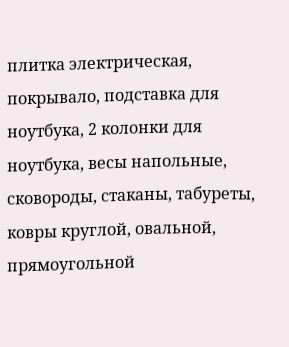плитка электрическая, покрывало, подставка для ноутбука, 2 колонки для ноутбука, весы напольные, сковороды, стаканы, табуреты, ковры круглой, овальной, прямоугольной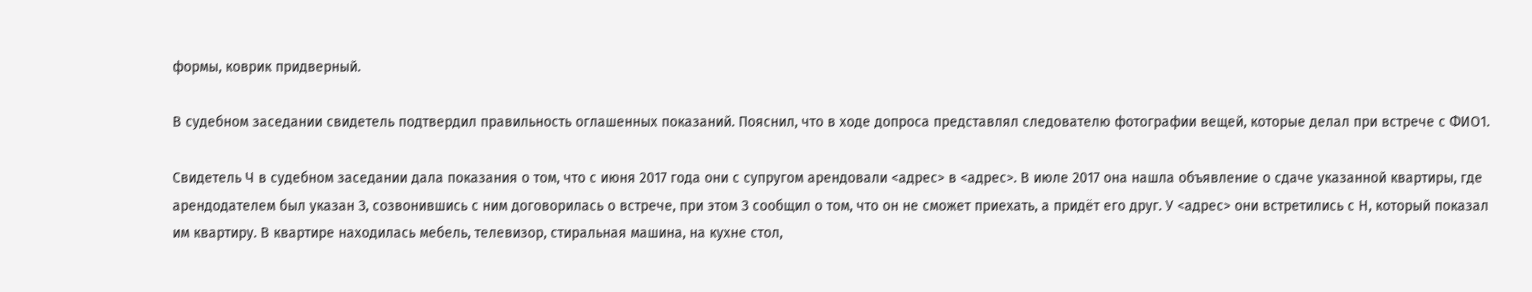формы, коврик придверный.

В судебном заседании свидетель подтвердил правильность оглашенных показаний. Пояснил, что в ходе допроса представлял следователю фотографии вещей, которые делал при встрече с ФИО1.

Свидетель Ч в судебном заседании дала показания о том, что с июня 2017 года они с супругом арендовали <адрес> в <адрес>. В июле 2017 она нашла объявление о сдаче указанной квартиры, где арендодателем был указан З, созвонившись с ним договорилась о встрече, при этом З сообщил о том, что он не сможет приехать, а придёт его друг. У <адрес> они встретились с Н, который показал им квартиру. В квартире находилась мебель, телевизор, стиральная машина, на кухне стол,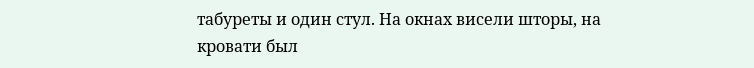табуреты и один стул. На окнах висели шторы, на кровати был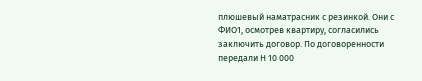плюшевый наматрасник с резинкой. Они с ФИО1, осмотрев квартиру, согласились заключить договор. По договоренности передали Н 10 000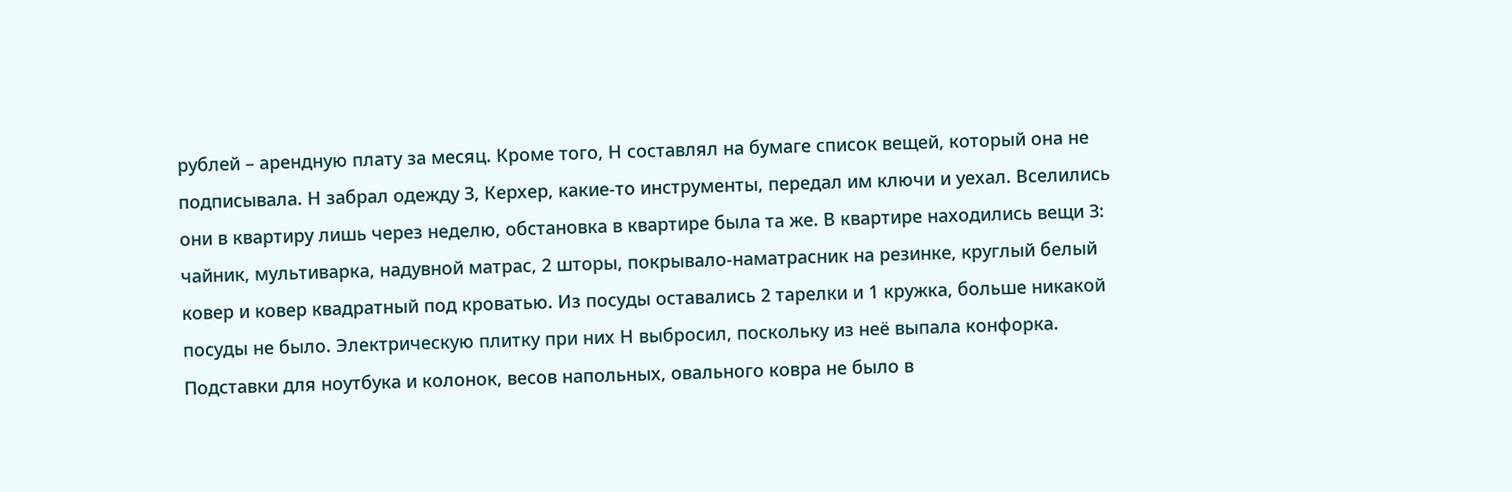рублей – арендную плату за месяц. Кроме того, Н составлял на бумаге список вещей, который она не подписывала. Н забрал одежду З, Керхер, какие-то инструменты, передал им ключи и уехал. Вселились они в квартиру лишь через неделю, обстановка в квартире была та же. В квартире находились вещи З: чайник, мультиварка, надувной матрас, 2 шторы, покрывало-наматрасник на резинке, круглый белый ковер и ковер квадратный под кроватью. Из посуды оставались 2 тарелки и 1 кружка, больше никакой посуды не было. Электрическую плитку при них Н выбросил, поскольку из неё выпала конфорка. Подставки для ноутбука и колонок, весов напольных, овального ковра не было в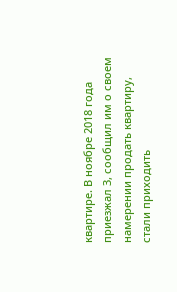квартире. В ноябре 2018 года приезжал З, сообщил им о своем намерении продать квартиру, стали приходить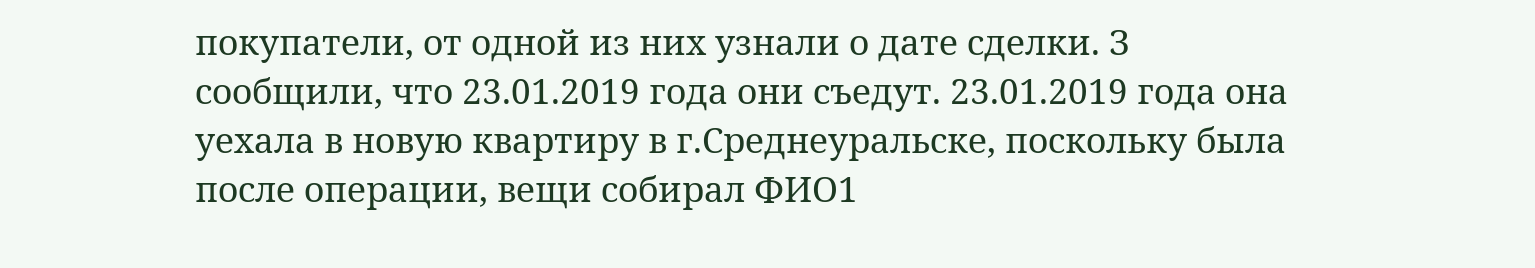покупатели, от одной из них узнали о дате сделки. З сообщили, что 23.01.2019 года они съедут. 23.01.2019 года она уехала в новую квартиру в г.Среднеуральске, поскольку была после операции, вещи собирал ФИО1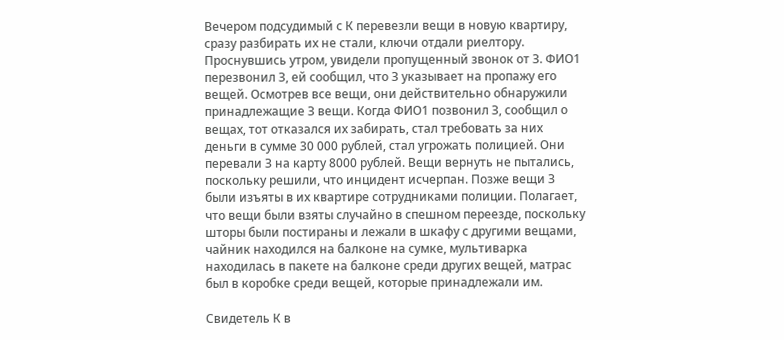Вечером подсудимый с К перевезли вещи в новую квартиру, сразу разбирать их не стали, ключи отдали риелтору. Проснувшись утром, увидели пропущенный звонок от З. ФИО1 перезвонил З, ей сообщил, что З указывает на пропажу его вещей. Осмотрев все вещи, они действительно обнаружили принадлежащие З вещи. Когда ФИО1 позвонил З, сообщил о вещах, тот отказался их забирать, стал требовать за них деньги в сумме 30 000 рублей, стал угрожать полицией. Они перевали З на карту 8000 рублей. Вещи вернуть не пытались, поскольку решили, что инцидент исчерпан. Позже вещи З были изъяты в их квартире сотрудниками полиции. Полагает, что вещи были взяты случайно в спешном переезде, поскольку шторы были постираны и лежали в шкафу с другими вещами, чайник находился на балконе на сумке, мультиварка находилась в пакете на балконе среди других вещей, матрас был в коробке среди вещей, которые принадлежали им.

Свидетель К в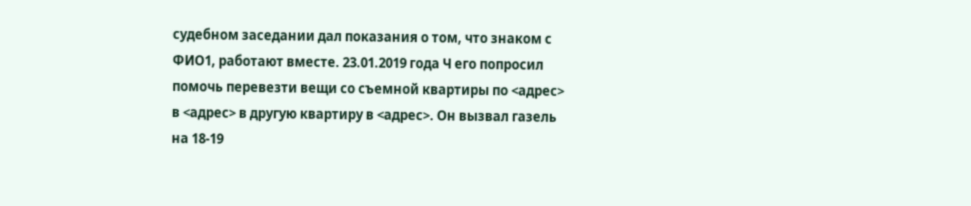судебном заседании дал показания о том, что знаком с ФИО1, работают вместе. 23.01.2019 года Ч его попросил помочь перевезти вещи со съемной квартиры по <адрес> в <адрес> в другую квартиру в <адрес>. Он вызвал газель на 18-19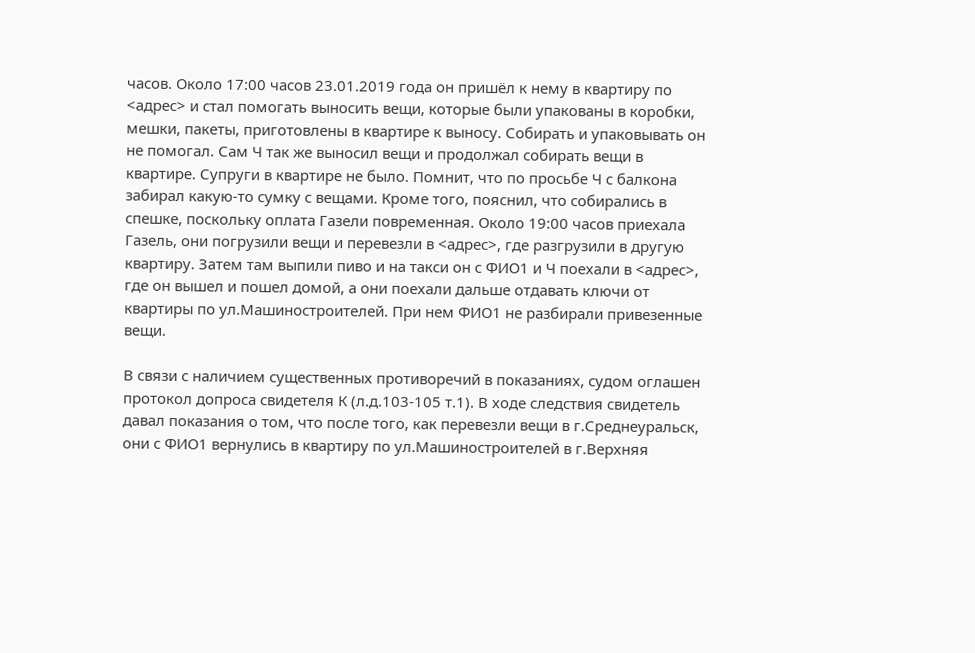часов. Около 17:00 часов 23.01.2019 года он пришёл к нему в квартиру по <адрес> и стал помогать выносить вещи, которые были упакованы в коробки, мешки, пакеты, приготовлены в квартире к выносу. Собирать и упаковывать он не помогал. Сам Ч так же выносил вещи и продолжал собирать вещи в квартире. Супруги в квартире не было. Помнит, что по просьбе Ч с балкона забирал какую-то сумку с вещами. Кроме того, пояснил, что собирались в спешке, поскольку оплата Газели повременная. Около 19:00 часов приехала Газель, они погрузили вещи и перевезли в <адрес>, где разгрузили в другую квартиру. Затем там выпили пиво и на такси он с ФИО1 и Ч поехали в <адрес>, где он вышел и пошел домой, а они поехали дальше отдавать ключи от квартиры по ул.Машиностроителей. При нем ФИО1 не разбирали привезенные вещи.

В связи с наличием существенных противоречий в показаниях, судом оглашен протокол допроса свидетеля К (л.д.103-105 т.1). В ходе следствия свидетель давал показания о том, что после того, как перевезли вещи в г.Среднеуральск, они с ФИО1 вернулись в квартиру по ул.Машиностроителей в г.Верхняя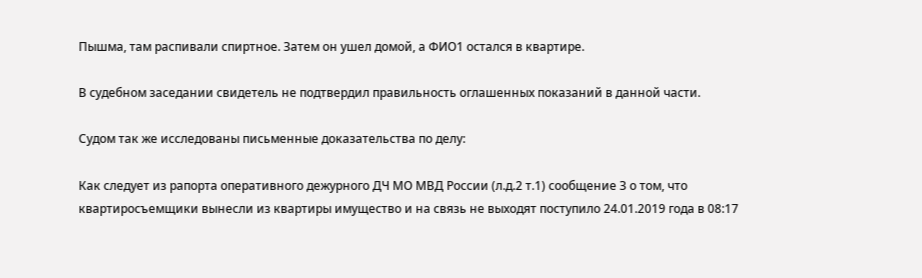Пышма, там распивали спиртное. Затем он ушел домой, а ФИО1 остался в квартире.

В судебном заседании свидетель не подтвердил правильность оглашенных показаний в данной части.

Судом так же исследованы письменные доказательства по делу:

Как следует из рапорта оперативного дежурного ДЧ МО МВД России (л.д.2 т.1) сообщение З о том, что квартиросъемщики вынесли из квартиры имущество и на связь не выходят поступило 24.01.2019 года в 08:17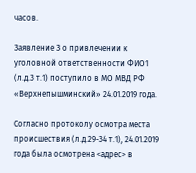часов.

Заявление З о привлечении к уголовной ответственности ФИО1 (л.д.3 т.1) поступило в МО МВД РФ «Верхнепышминский» 24.01.2019 года.

Согласно протоколу осмотра места происшествия (л.д.29-34 т.1), 24.01.2019 года была осмотрена <адрес> в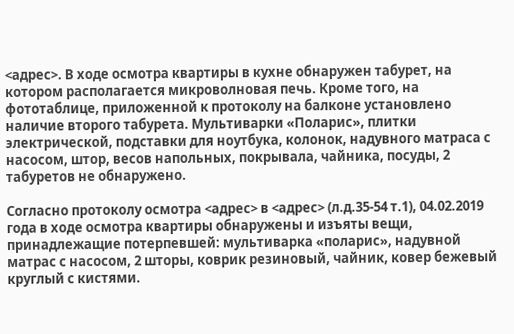<адрес>. В ходе осмотра квартиры в кухне обнаружен табурет, на котором располагается микроволновая печь. Кроме того, на фототаблице, приложенной к протоколу на балконе установлено наличие второго табурета. Мультиварки «Поларис», плитки электрической, подставки для ноутбука, колонок, надувного матраса с насосом, штор, весов напольных, покрывала, чайника, посуды, 2 табуретов не обнаружено.

Согласно протоколу осмотра <адрес> в <адрес> (л.д.35-54 т.1), 04.02.2019 года в ходе осмотра квартиры обнаружены и изъяты вещи, принадлежащие потерпевшей: мультиварка «поларис», надувной матрас с насосом, 2 шторы, коврик резиновый, чайник, ковер бежевый круглый с кистями.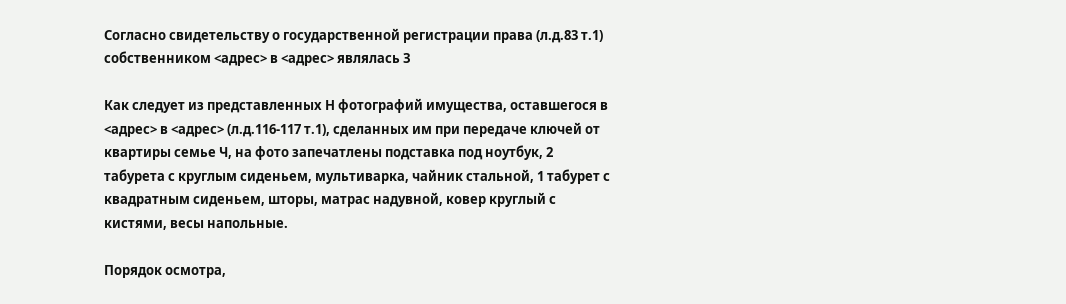Согласно свидетельству о государственной регистрации права (л.д.83 т.1) собственником <адрес> в <адрес> являлась З

Как следует из представленных Н фотографий имущества, оставшегося в <адрес> в <адрес> (л.д.116-117 т.1), сделанных им при передаче ключей от квартиры семье Ч, на фото запечатлены подставка под ноутбук, 2 табурета с круглым сиденьем, мультиварка, чайник стальной, 1 табурет с квадратным сиденьем, шторы, матрас надувной, ковер круглый с кистями, весы напольные.

Порядок осмотра,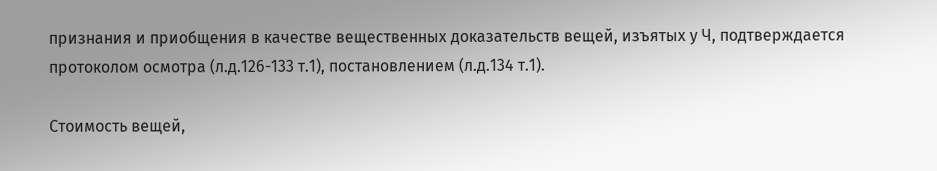признания и приобщения в качестве вещественных доказательств вещей, изъятых у Ч, подтверждается протоколом осмотра (л.д.126-133 т.1), постановлением (л.д.134 т.1).

Стоимость вещей,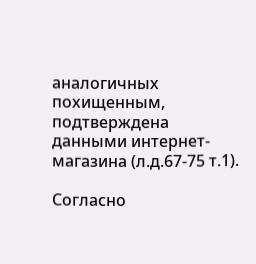аналогичных похищенным, подтверждена данными интернет-магазина (л.д.67-75 т.1).

Согласно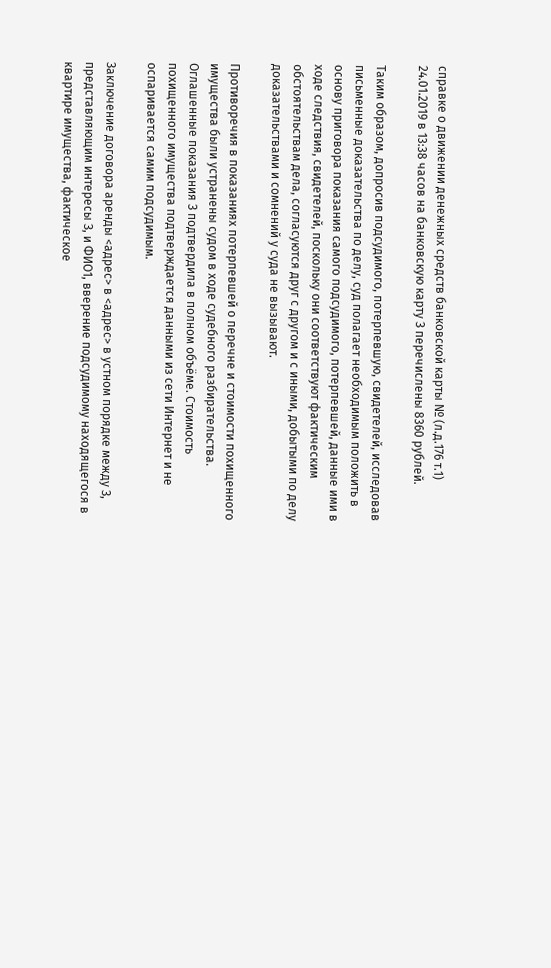справке о движении денежных средств банковской карты № (л.д.176 т.1) 24.01.2019 в 13:38 часов на банковскую карту З перечислены 8360 рублей.

Таким образом, допросив подсудимого, потерпевшую, свидетелей, исследовав письменные доказательства по делу, суд полагает необходимым положить в основу приговора показания самого подсудимого, потерпевшей, данные ими в ходе следствия, свидетелей, поскольку они соответствуют фактическим обстоятельствам дела, согласуются друг с другом и с иными, добытыми по делу доказательствами и сомнений у суда не вызывают.

Противоречия в показаниях потерпевшей о перечне и стоимости похищенного имущества были устранены судом в ходе судебного разбирательства. Оглашенные показания З подтвердила в полном объёме. Стоимость похищенного имущества подтверждается данными из сети Интернет и не оспаривается самим подсудимым.

Заключение договора аренды <адрес> в <адрес> в устном порядке между З, представляющим интересы З, и ФИО1, вверение подсудимому находящегося в квартире имущества, фактическое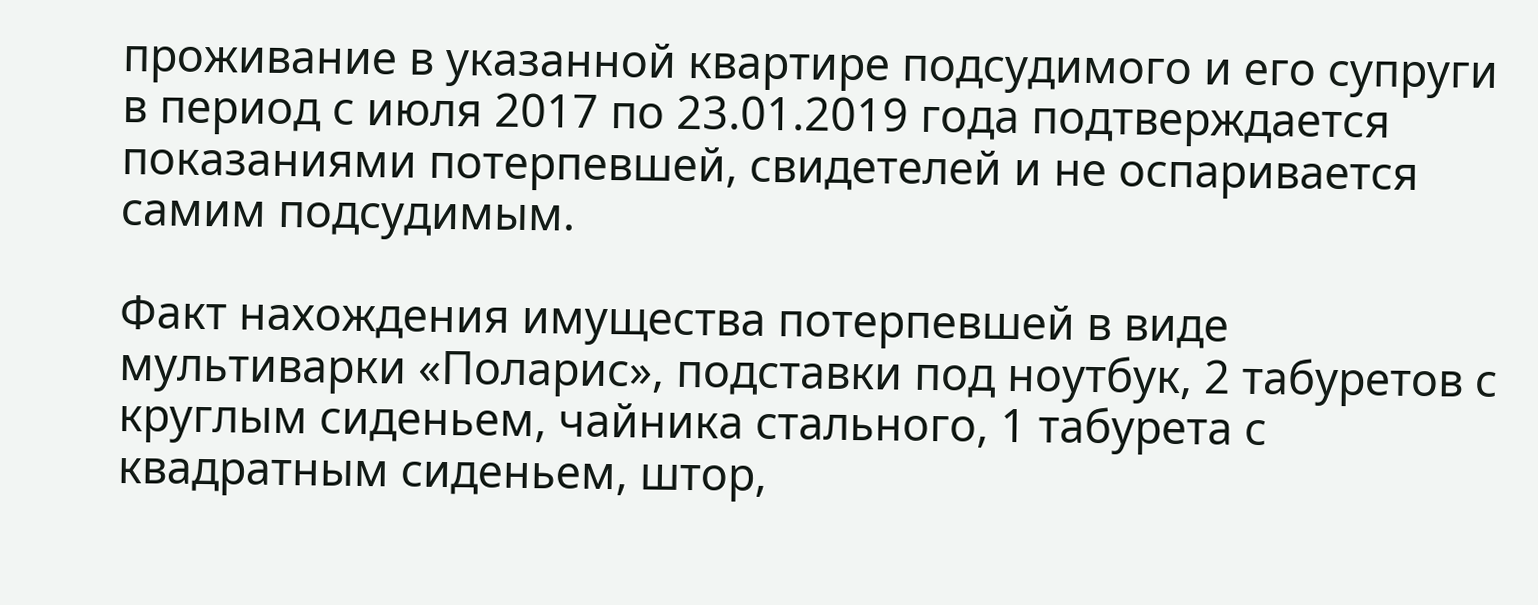проживание в указанной квартире подсудимого и его супруги в период с июля 2017 по 23.01.2019 года подтверждается показаниями потерпевшей, свидетелей и не оспаривается самим подсудимым.

Факт нахождения имущества потерпевшей в виде мультиварки «Поларис», подставки под ноутбук, 2 табуретов с круглым сиденьем, чайника стального, 1 табурета с квадратным сиденьем, штор,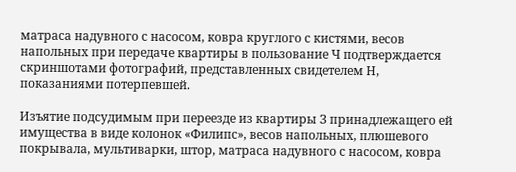матраса надувного с насосом, ковра круглого с кистями, весов напольных при передаче квартиры в пользование Ч подтверждается скриншотами фотографий, представленных свидетелем Н, показаниями потерпевшей.

Изъятие подсудимым при переезде из квартиры З принадлежащего ей имущества в виде колонок «Филипс», весов напольных, плюшевого покрывала, мультиварки, штор, матраса надувного с насосом, ковра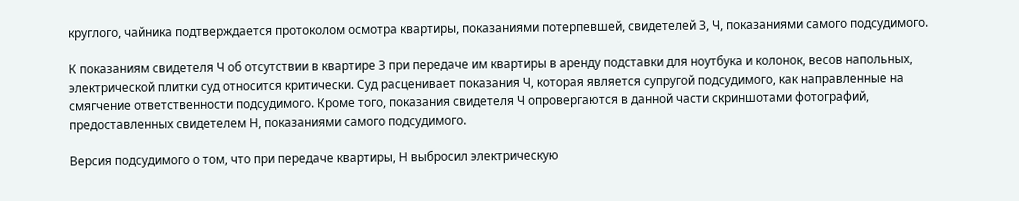круглого, чайника подтверждается протоколом осмотра квартиры, показаниями потерпевшей, свидетелей З, Ч, показаниями самого подсудимого.

К показаниям свидетеля Ч об отсутствии в квартире З при передаче им квартиры в аренду подставки для ноутбука и колонок, весов напольных, электрической плитки суд относится критически. Суд расценивает показания Ч, которая является супругой подсудимого, как направленные на смягчение ответственности подсудимого. Кроме того, показания свидетеля Ч опровергаются в данной части скриншотами фотографий, предоставленных свидетелем Н, показаниями самого подсудимого.

Версия подсудимого о том, что при передаче квартиры, Н выбросил электрическую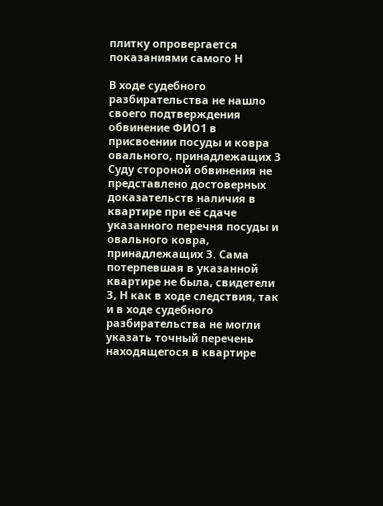плитку опровергается показаниями самого Н

В ходе судебного разбирательства не нашло своего подтверждения обвинение ФИО1 в присвоении посуды и ковра овального, принадлежащих З Суду стороной обвинения не представлено достоверных доказательств наличия в квартире при её сдаче указанного перечня посуды и овального ковра, принадлежащих З. Сама потерпевшая в указанной квартире не была, свидетели З, Н как в ходе следствия, так и в ходе судебного разбирательства не могли указать точный перечень находящегося в квартире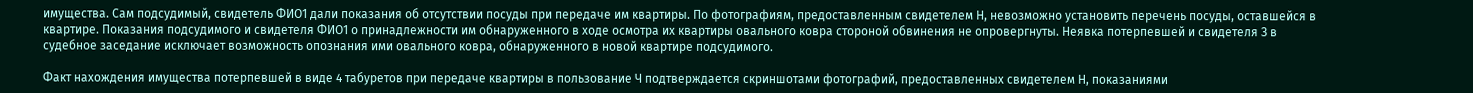имущества. Сам подсудимый, свидетель ФИО1 дали показания об отсутствии посуды при передаче им квартиры. По фотографиям, предоставленным свидетелем Н, невозможно установить перечень посуды, оставшейся в квартире. Показания подсудимого и свидетеля ФИО1 о принадлежности им обнаруженного в ходе осмотра их квартиры овального ковра стороной обвинения не опровергнуты. Неявка потерпевшей и свидетеля З в судебное заседание исключает возможность опознания ими овального ковра, обнаруженного в новой квартире подсудимого.

Факт нахождения имущества потерпевшей в виде 4 табуретов при передаче квартиры в пользование Ч подтверждается скриншотами фотографий, предоставленных свидетелем Н, показаниями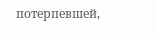потерпевшей,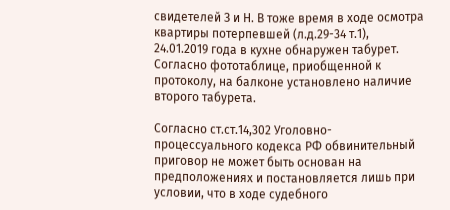свидетелей З и Н. В тоже время в ходе осмотра квартиры потерпевшей (л.д.29-34 т.1), 24.01.2019 года в кухне обнаружен табурет. Согласно фототаблице, приобщенной к протоколу, на балконе установлено наличие второго табурета.

Согласно ст.ст.14,302 Уголовно-процессуального кодекса РФ обвинительный приговор не может быть основан на предположениях и постановляется лишь при условии, что в ходе судебного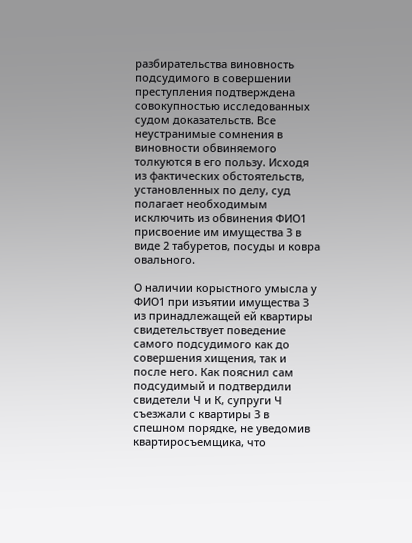разбирательства виновность подсудимого в совершении преступления подтверждена совокупностью исследованных судом доказательств. Все неустранимые сомнения в виновности обвиняемого толкуются в его пользу. Исходя из фактических обстоятельств, установленных по делу, суд полагает необходимым исключить из обвинения ФИО1 присвоение им имущества З в виде 2 табуретов, посуды и ковра овального.

О наличии корыстного умысла у ФИО1 при изъятии имущества З из принадлежащей ей квартиры свидетельствует поведение самого подсудимого как до совершения хищения, так и после него. Как пояснил сам подсудимый и подтвердили свидетели Ч и К, супруги Ч съезжали с квартиры З в спешном порядке, не уведомив квартиросъемщика, что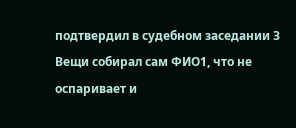подтвердил в судебном заседании З Вещи собирал сам ФИО1, что не оспаривает и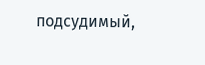подсудимый,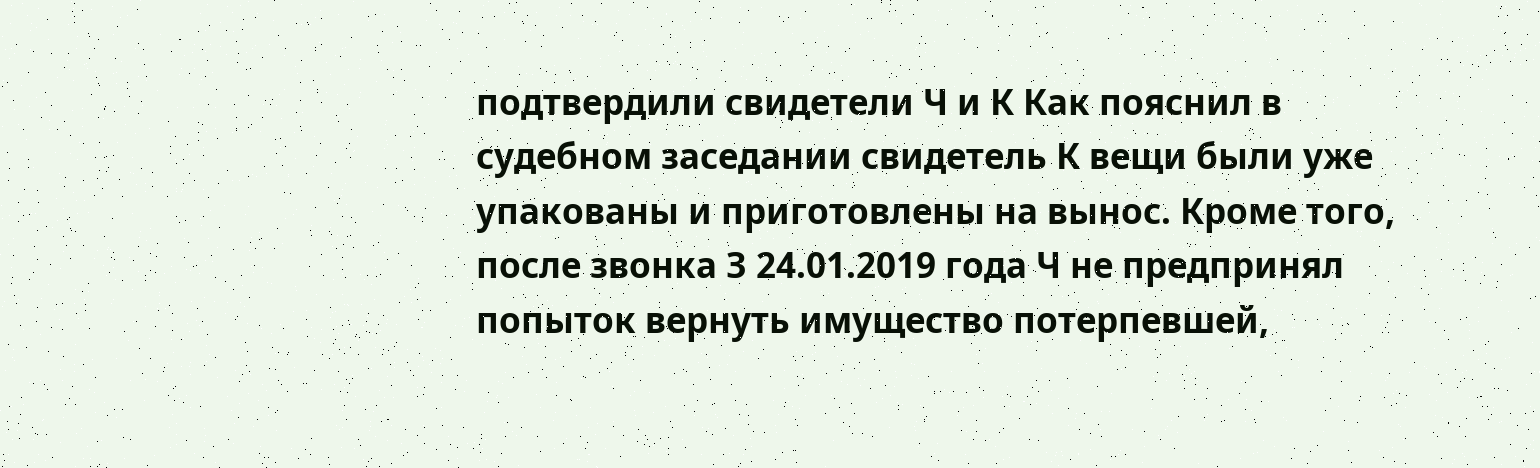подтвердили свидетели Ч и К Как пояснил в судебном заседании свидетель К вещи были уже упакованы и приготовлены на вынос. Кроме того, после звонка З 24.01.2019 года Ч не предпринял попыток вернуть имущество потерпевшей,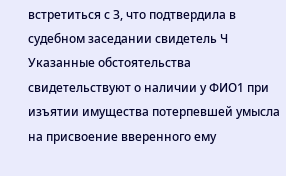встретиться с З, что подтвердила в судебном заседании свидетель Ч Указанные обстоятельства свидетельствуют о наличии у ФИО1 при изъятии имущества потерпевшей умысла на присвоение вверенного ему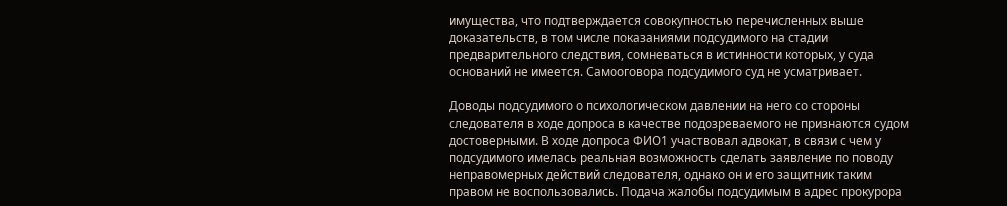имущества, что подтверждается совокупностью перечисленных выше доказательств, в том числе показаниями подсудимого на стадии предварительного следствия, сомневаться в истинности которых, у суда оснований не имеется. Самооговора подсудимого суд не усматривает.

Доводы подсудимого о психологическом давлении на него со стороны следователя в ходе допроса в качестве подозреваемого не признаются судом достоверными. В ходе допроса ФИО1 участвовал адвокат, в связи с чем у подсудимого имелась реальная возможность сделать заявление по поводу неправомерных действий следователя, однако он и его защитник таким правом не воспользовались. Подача жалобы подсудимым в адрес прокурора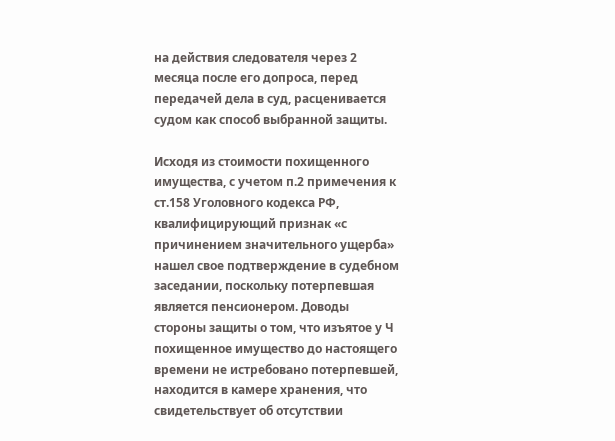на действия следователя через 2 месяца после его допроса, перед передачей дела в суд, расценивается судом как способ выбранной защиты.

Исходя из стоимости похищенного имущества, с учетом п.2 примечения к ст.158 Уголовного кодекса РФ, квалифицирующий признак «с причинением значительного ущерба» нашел свое подтверждение в судебном заседании, поскольку потерпевшая является пенсионером. Доводы стороны защиты о том, что изъятое у Ч похищенное имущество до настоящего времени не истребовано потерпевшей, находится в камере хранения, что свидетельствует об отсутствии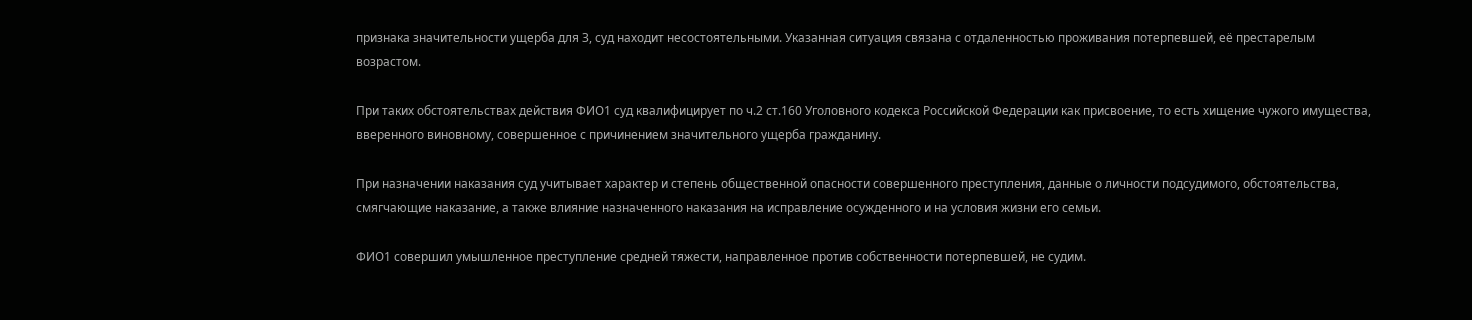признака значительности ущерба для З, суд находит несостоятельными. Указанная ситуация связана с отдаленностью проживания потерпевшей, её престарелым возрастом.

При таких обстоятельствах действия ФИО1 суд квалифицирует по ч.2 ст.160 Уголовного кодекса Российской Федерации как присвоение, то есть хищение чужого имущества, вверенного виновному, совершенное с причинением значительного ущерба гражданину.

При назначении наказания суд учитывает характер и степень общественной опасности совершенного преступления, данные о личности подсудимого, обстоятельства, смягчающие наказание, а также влияние назначенного наказания на исправление осужденного и на условия жизни его семьи.

ФИО1 совершил умышленное преступление средней тяжести, направленное против собственности потерпевшей, не судим.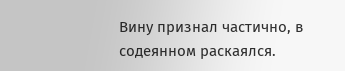Вину признал частично, в содеянном раскаялся.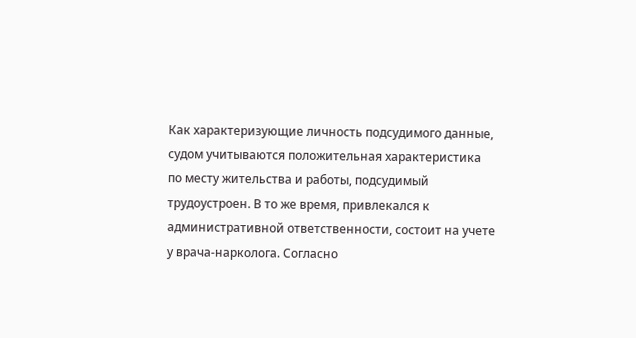Как характеризующие личность подсудимого данные, судом учитываются положительная характеристика по месту жительства и работы, подсудимый трудоустроен. В то же время, привлекался к административной ответственности, состоит на учете у врача-нарколога. Согласно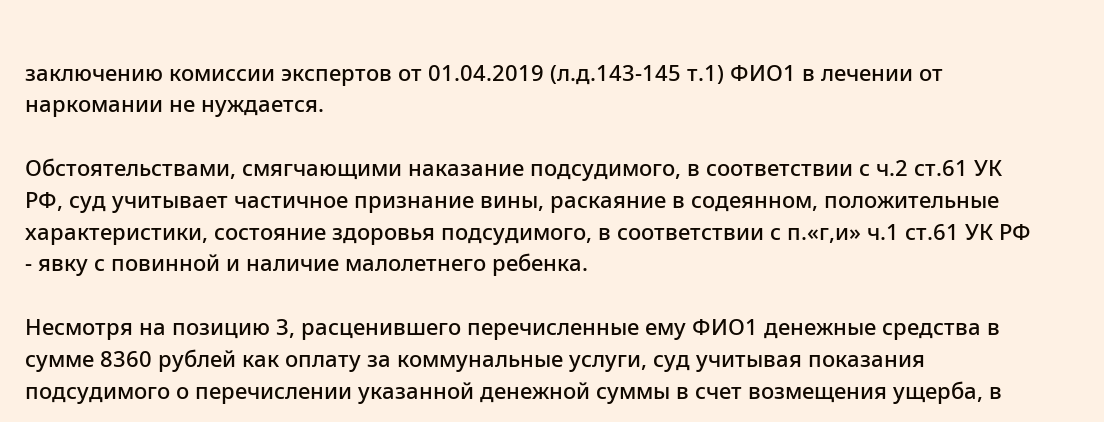заключению комиссии экспертов от 01.04.2019 (л.д.143-145 т.1) ФИО1 в лечении от наркомании не нуждается.

Обстоятельствами, смягчающими наказание подсудимого, в соответствии с ч.2 ст.61 УК РФ, суд учитывает частичное признание вины, раскаяние в содеянном, положительные характеристики, состояние здоровья подсудимого, в соответствии с п.«г,и» ч.1 ст.61 УК РФ - явку с повинной и наличие малолетнего ребенка.

Несмотря на позицию З, расценившего перечисленные ему ФИО1 денежные средства в сумме 8360 рублей как оплату за коммунальные услуги, суд учитывая показания подсудимого о перечислении указанной денежной суммы в счет возмещения ущерба, в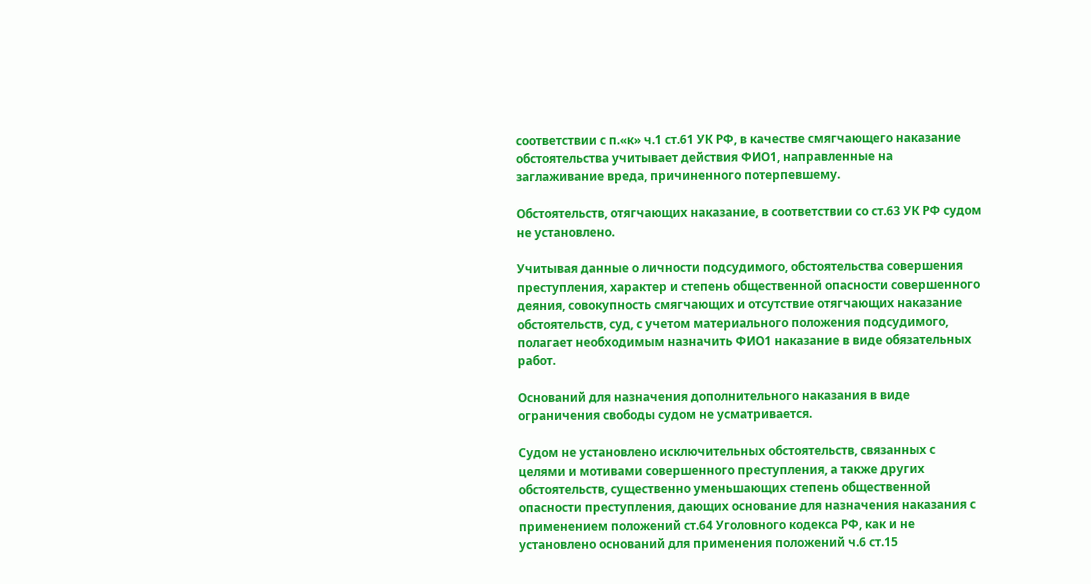соответствии с п.«к» ч.1 ст.61 УК РФ, в качестве смягчающего наказание обстоятельства учитывает действия ФИО1, направленные на заглаживание вреда, причиненного потерпевшему.

Обстоятельств, отягчающих наказание, в соответствии со ст.63 УК РФ судом не установлено.

Учитывая данные о личности подсудимого, обстоятельства совершения преступления, характер и степень общественной опасности совершенного деяния, совокупность смягчающих и отсутствие отягчающих наказание обстоятельств, суд, с учетом материального положения подсудимого, полагает необходимым назначить ФИО1 наказание в виде обязательных работ.

Оснований для назначения дополнительного наказания в виде ограничения свободы судом не усматривается.

Судом не установлено исключительных обстоятельств, связанных с целями и мотивами совершенного преступления, а также других обстоятельств, существенно уменьшающих степень общественной опасности преступления, дающих основание для назначения наказания с применением положений ст.64 Уголовного кодекса РФ, как и не установлено оснований для применения положений ч.6 ст.15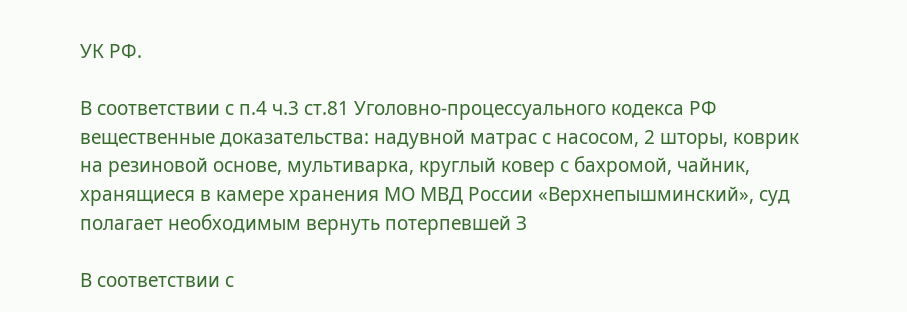УК РФ.

В соответствии с п.4 ч.3 ст.81 Уголовно-процессуального кодекса РФ вещественные доказательства: надувной матрас с насосом, 2 шторы, коврик на резиновой основе, мультиварка, круглый ковер с бахромой, чайник, хранящиеся в камере хранения МО МВД России «Верхнепышминский», суд полагает необходимым вернуть потерпевшей З

В соответствии с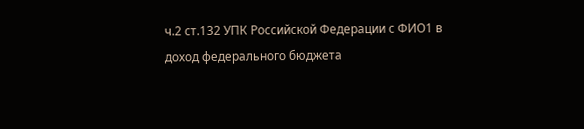ч.2 ст.132 УПК Российской Федерации с ФИО1 в доход федерального бюджета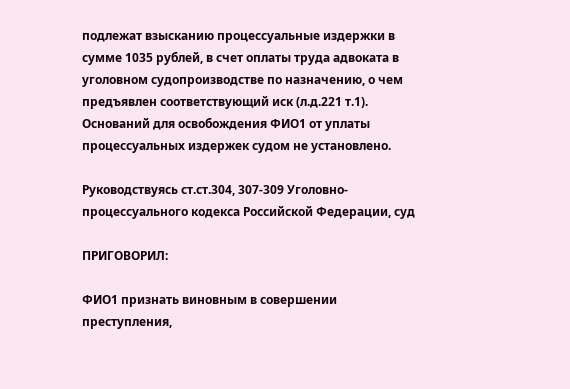подлежат взысканию процессуальные издержки в сумме 1035 рублей, в счет оплаты труда адвоката в уголовном судопроизводстве по назначению, о чем предъявлен соответствующий иск (л.д.221 т.1). Оснований для освобождения ФИО1 от уплаты процессуальных издержек судом не установлено.

Руководствуясь ст.ст.304, 307-309 Уголовно-процессуального кодекса Российской Федерации, суд

ПРИГОВОРИЛ:

ФИО1 признать виновным в совершении преступления,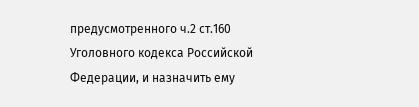предусмотренного ч.2 ст.160 Уголовного кодекса Российской Федерации, и назначить ему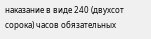наказание в виде 240 (двухсот сорока) часов обязательных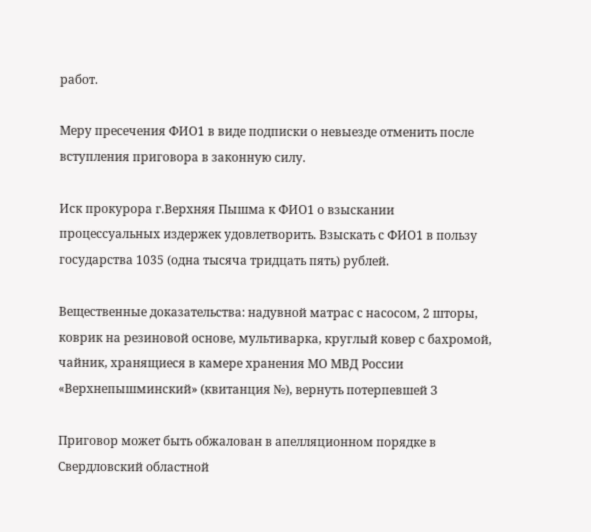работ.

Меру пресечения ФИО1 в виде подписки о невыезде отменить после вступления приговора в законную силу.

Иск прокурора г.Верхняя Пышма к ФИО1 о взыскании процессуальных издержек удовлетворить. Взыскать с ФИО1 в пользу государства 1035 (одна тысяча тридцать пять) рублей.

Вещественные доказательства: надувной матрас с насосом, 2 шторы, коврик на резиновой основе, мультиварка, круглый ковер с бахромой, чайник, хранящиеся в камере хранения МО МВД России «Верхнепышминский» (квитанция №), вернуть потерпевшей З

Приговор может быть обжалован в апелляционном порядке в Свердловский областной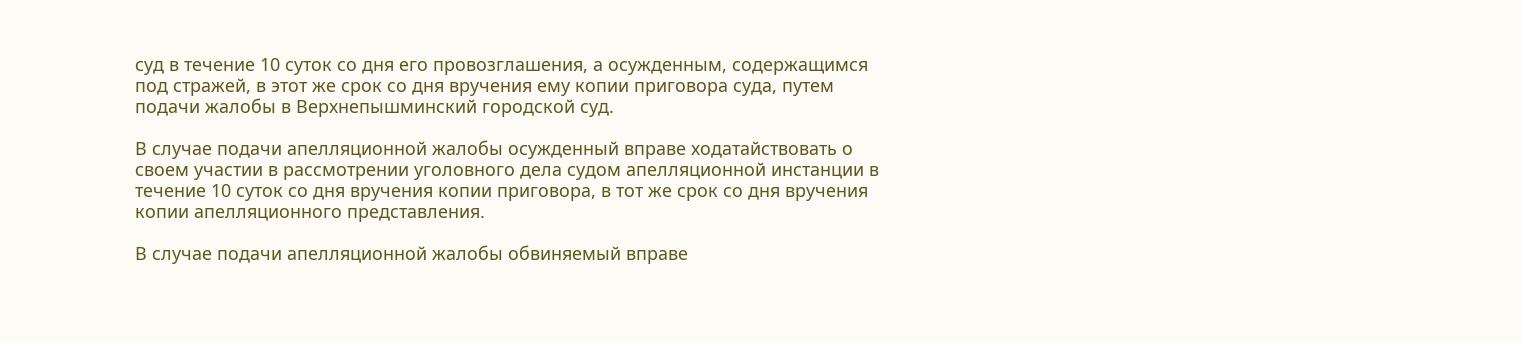суд в течение 10 суток со дня его провозглашения, а осужденным, содержащимся под стражей, в этот же срок со дня вручения ему копии приговора суда, путем подачи жалобы в Верхнепышминский городской суд.

В случае подачи апелляционной жалобы осужденный вправе ходатайствовать о своем участии в рассмотрении уголовного дела судом апелляционной инстанции в течение 10 суток со дня вручения копии приговора, в тот же срок со дня вручения копии апелляционного представления.

В случае подачи апелляционной жалобы обвиняемый вправе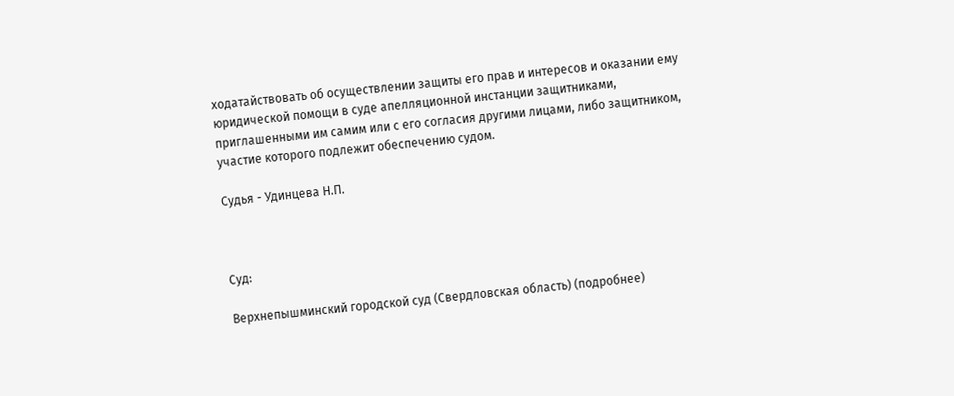ходатайствовать об осуществлении защиты его прав и интересов и оказании ему юридической помощи в суде апелляционной инстанции защитниками, приглашенными им самим или с его согласия другими лицами, либо защитником, участие которого подлежит обеспечению судом.

Судья - Удинцева Н.П.



Суд:

Верхнепышминский городской суд (Свердловская область) (подробнее)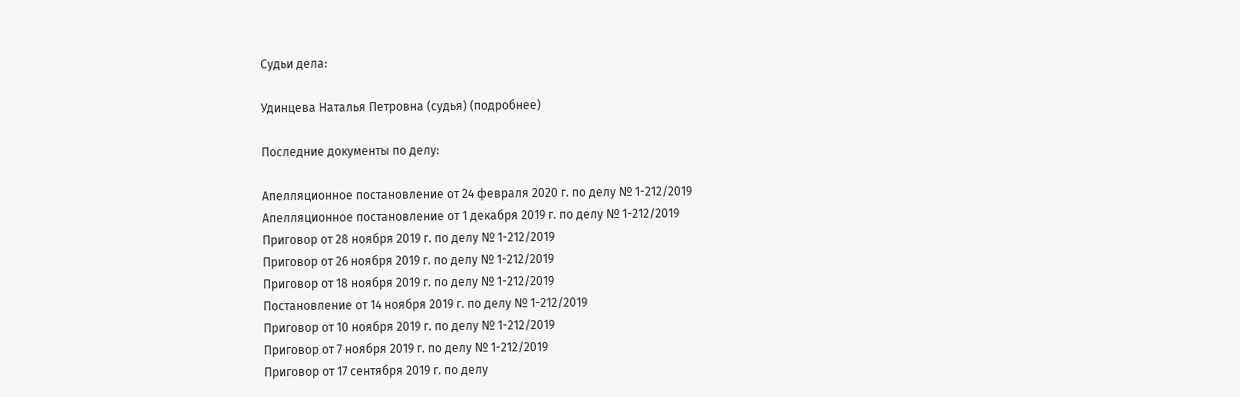Судьи дела:

Удинцева Наталья Петровна (судья) (подробнее)

Последние документы по делу:

Апелляционное постановление от 24 февраля 2020 г. по делу № 1-212/2019
Апелляционное постановление от 1 декабря 2019 г. по делу № 1-212/2019
Приговор от 28 ноября 2019 г. по делу № 1-212/2019
Приговор от 26 ноября 2019 г. по делу № 1-212/2019
Приговор от 18 ноября 2019 г. по делу № 1-212/2019
Постановление от 14 ноября 2019 г. по делу № 1-212/2019
Приговор от 10 ноября 2019 г. по делу № 1-212/2019
Приговор от 7 ноября 2019 г. по делу № 1-212/2019
Приговор от 17 сентября 2019 г. по делу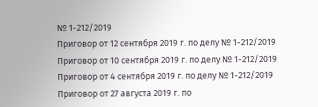№ 1-212/2019
Приговор от 12 сентября 2019 г. по делу № 1-212/2019
Приговор от 10 сентября 2019 г. по делу № 1-212/2019
Приговор от 4 сентября 2019 г. по делу № 1-212/2019
Приговор от 27 августа 2019 г. по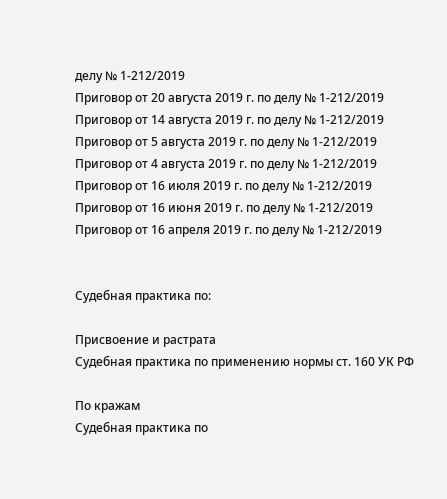делу № 1-212/2019
Приговор от 20 августа 2019 г. по делу № 1-212/2019
Приговор от 14 августа 2019 г. по делу № 1-212/2019
Приговор от 5 августа 2019 г. по делу № 1-212/2019
Приговор от 4 августа 2019 г. по делу № 1-212/2019
Приговор от 16 июля 2019 г. по делу № 1-212/2019
Приговор от 16 июня 2019 г. по делу № 1-212/2019
Приговор от 16 апреля 2019 г. по делу № 1-212/2019


Судебная практика по:

Присвоение и растрата
Судебная практика по применению нормы ст. 160 УК РФ

По кражам
Судебная практика по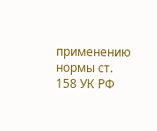применению нормы ст. 158 УК РФ